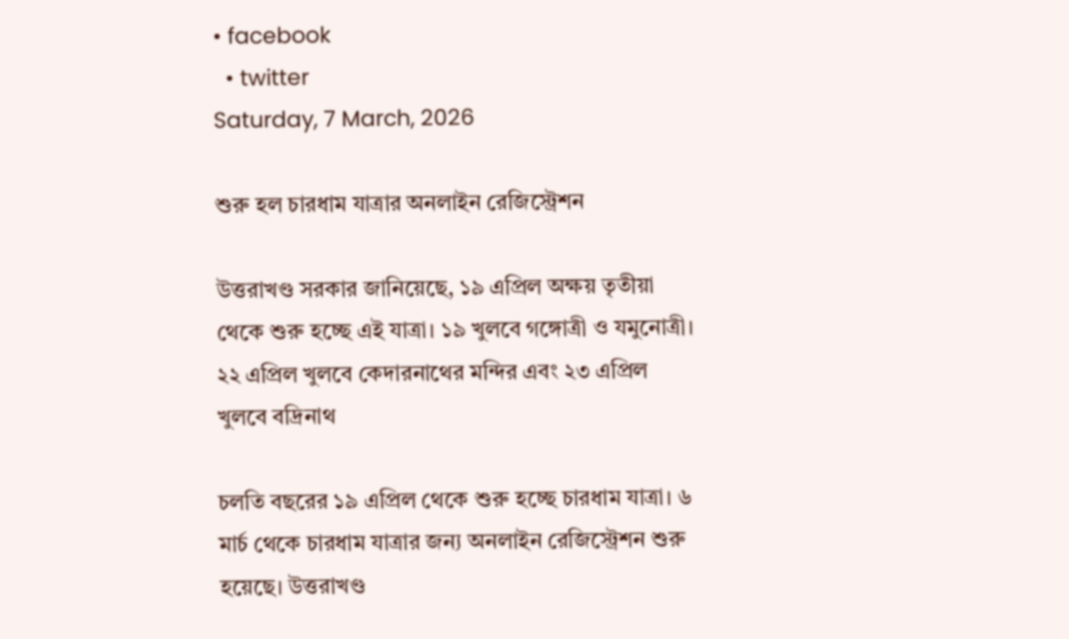• facebook
  • twitter
Saturday, 7 March, 2026

শুরু হল চারধাম যাত্রার অনলাইন রেজিস্ট্রেশন

উত্তরাখণ্ড সরকার জানিয়েছে, ১৯ এপ্রিল অক্ষয় তৃতীয়া থেকে শুরু হচ্ছে এই যাত্রা। ১৯ খুলবে গঙ্গোত্রী ও যমুনোত্রী। ২২ এপ্রিল খুলবে কেদারনাথের মন্দির এবং ২৩ এপ্রিল খুলবে বদ্রিনাথ

চলতি বছরের ১৯ এপ্রিল থেকে শুরু হচ্ছে চারধাম যাত্রা। ৬ মার্চ থেকে চারধাম যাত্রার জন্য অনলাইন রেজিস্ট্রেশন শুরু হয়েছে। উত্তরাখণ্ড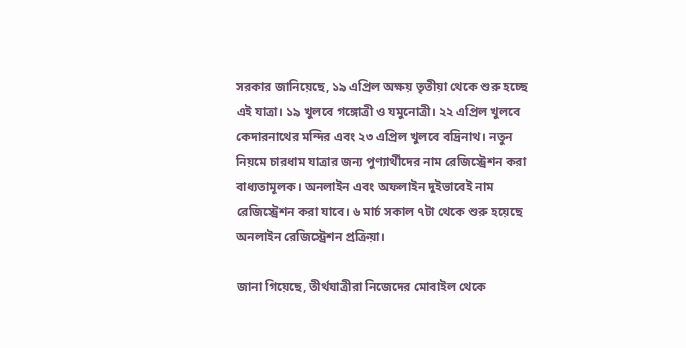সরকার জানিয়েছে, ১৯ এপ্রিল অক্ষয় তৃতীয়া থেকে শুরু হচ্ছে এই যাত্রা। ১৯ খুলবে গঙ্গোত্রী ও যমুনোত্রী। ২২ এপ্রিল খুলবে কেদারনাথের মন্দির এবং ২৩ এপ্রিল খুলবে বদ্রিনাথ। নতুন নিয়মে চারধাম যাত্রার জন্য পুণ্যার্থীদের নাম রেজিস্ট্রেশন করা বাধ্যতামূলক। অনলাইন এবং অফলাইন দুইভাবেই নাম রেজিস্ট্রেশন করা যাবে। ৬ মার্চ সকাল ৭টা থেকে শুরু হয়েছে অনলাইন রেজিস্ট্রেশন প্রক্রিয়া।

জানা গিয়েছে, তীর্থযাত্রীরা নিজেদের মোবাইল থেকে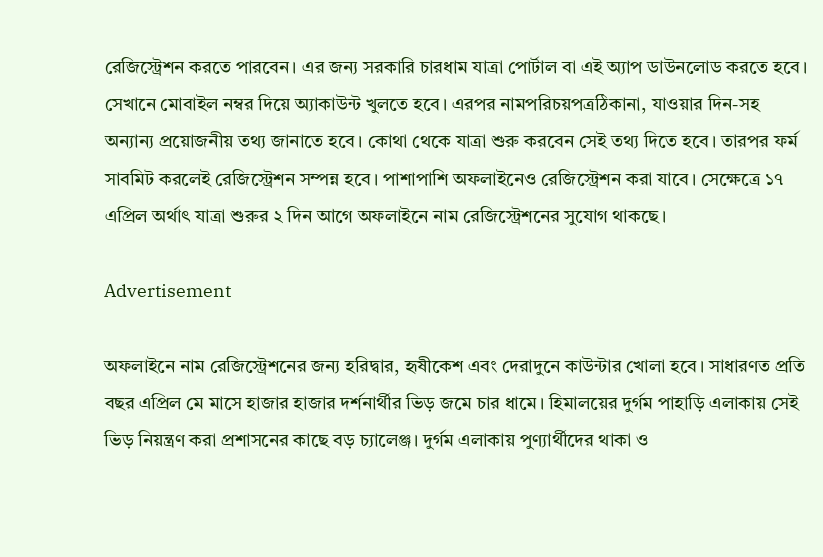রেজিস্ট্রেশন করতে পারবেন। এর জন্য সরকারি চারধাম যাত্রা পোর্টাল বা এই অ্যাপ ডাউনলোড করতে হবে। সেখানে মোবাইল নম্বর দিয়ে অ্যাকাউন্ট খুলতে হবে। এরপর নামপরিচয়পত্রঠিকানা, যাওয়ার দিন-সহ অন্যান্য প্রয়োজনীয় তথ্য জানাতে হবে। কোথা থেকে যাত্রা শুরু করবেন সেই তথ্য দিতে হবে। তারপর ফর্ম সাবমিট করলেই রেজিস্ট্রেশন সম্পন্ন হবে। পাশাপাশি অফলাইনেও রেজিস্ট্রেশন করা যাবে। সেক্ষেত্রে ১৭ এপ্রিল অর্থাৎ যাত্রা শুরুর ২ দিন আগে অফলাইনে নাম রেজিস্ট্রেশনের সুযোগ থাকছে।

Advertisement

অফলাইনে নাম রেজিস্ট্রেশনের জন্য হরিদ্বার, হৃষীকেশ এবং দেরাদুনে কাউন্টার খোলা হবে। সাধারণত প্রতি বছর এপ্রিল মে মাসে হাজার হাজার দর্শনার্থীর ভিড় জমে চার ধামে। হিমালয়ের দুর্গম পাহাড়ি এলাকায় সেই ভিড় নিয়ন্ত্রণ করা প্রশাসনের কাছে বড় চ্যালেঞ্জ। দুর্গম এলাকায় পুণ্যার্থীদের থাকা ও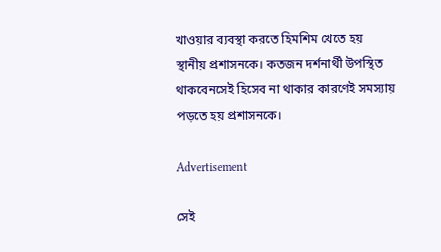খাওয়ার ব্যবস্থা করতে হিমশিম খেতে হয় স্থানীয় প্রশাসনকে। কতজন দর্শনার্থী উপস্থিত থাকবেনসেই হিসেব না থাকার কারণেই সমস্যায় পড়তে হয় প্রশাসনকে।

Advertisement

সেই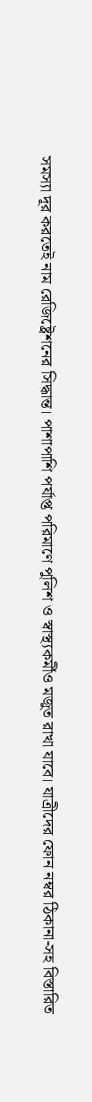সমস্যা দূর করতেই নাম রেজিষ্ট্রেশনের সিদ্ধান্ত। পাশাপাশি পর্যাপ্ত পরিমাণে পুলিশ ও স্বাস্থ্যকর্মীও মজুত রাখা যাবে। যাত্রীদের ফোন নম্বর ঠিকানা-সহ বিস্তারিত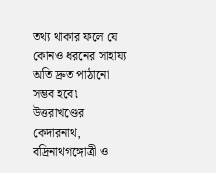তথ্য থাকার ফলে যে কোনও ধরনের সাহায্য অতি দ্রুত পাঠানো সম্ভব হবে৷ উত্তরাখণ্ডের কেদারনাথ, বদ্রিনাথগঙ্গোত্রী ও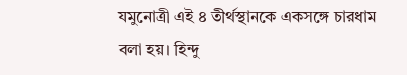যমুনোত্রী এই ৪ তীর্থস্থানকে একসঙ্গে চারধাম বলা হয়। হিন্দু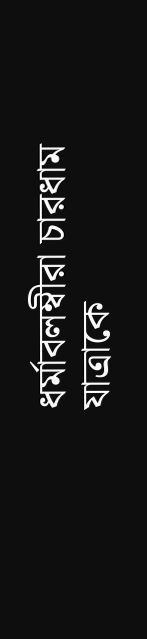ধর্মাবলম্বীরা চারধাম যাত্রাকে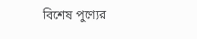বিশেষ পুণ্যের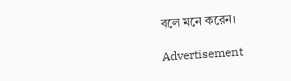বলে মনে করেন।

Advertisement